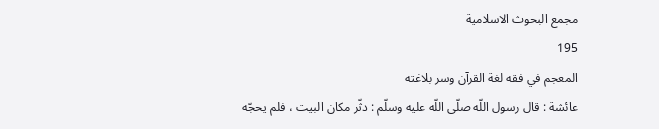مجمع البحوث الاسلامية
195
المعجم في فقه لغة القرآن وسر بلاغته
عائشة : قال رسول اللّه صلّى اللّه عليه وسلّم : دثّر مكان البيت ، فلم يحجّه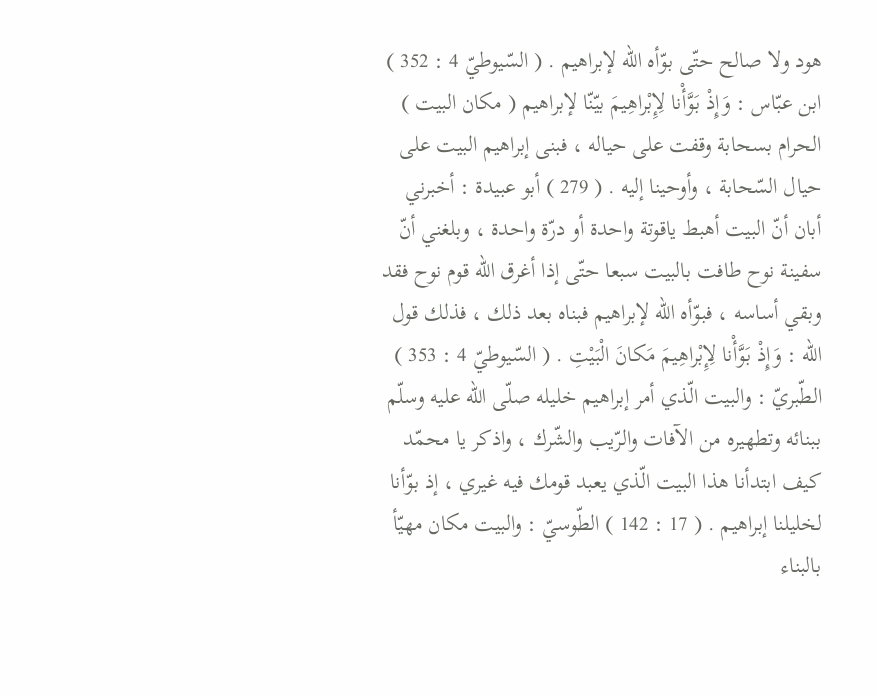هود ولا صالح حتّى بوّأه اللّه لإبراهيم . ( السّيوطيّ 4 : 352 ) ابن عبّاس : وَإِذْ بَوَّأْنا لِإِبْراهِيمَ بيّنّا لإبراهيم ( مكان البيت ) الحرام بسحابة وقفت على حياله ، فبنى إبراهيم البيت على حيال السّحابة ، وأوحينا إليه . ( 279 ) أبو عبيدة : أخبرني أبان أنّ البيت أهبط ياقوتة واحدة أو درّة واحدة ، وبلغني أنّ سفينة نوح طافت بالبيت سبعا حتّى إذا أغرق اللّه قوم نوح فقد وبقي أساسه ، فبوّأه اللّه لإبراهيم فبناه بعد ذلك ، فذلك قول اللّه : وَإِذْ بَوَّأْنا لِإِبْراهِيمَ مَكانَ الْبَيْتِ . ( السّيوطيّ 4 : 353 ) الطّبريّ : والبيت الّذي أمر إبراهيم خليله صلّى اللّه عليه وسلّم ببنائه وتطهيره من الآفات والرّيب والشّرك ، واذكر يا محمّد كيف ابتدأنا هذا البيت الّذي يعبد قومك فيه غيري ، إذ بوّأنا لخليلنا إبراهيم . ( 17 : 142 ) الطّوسيّ : والبيت مكان مهيّأ بالبناء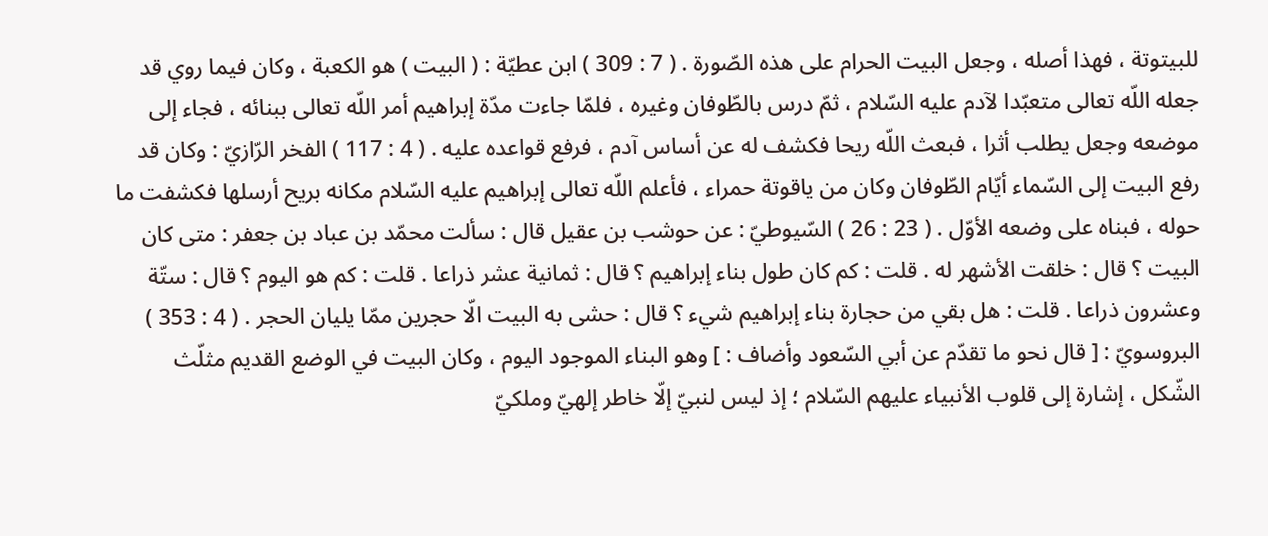للبيتوتة ، فهذا أصله ، وجعل البيت الحرام على هذه الصّورة . ( 7 : 309 ) ابن عطيّة : ( البيت ) هو الكعبة ، وكان فيما روي قد جعله اللّه تعالى متعبّدا لآدم عليه السّلام ، ثمّ درس بالطّوفان وغيره ، فلمّا جاءت مدّة إبراهيم أمر اللّه تعالى ببنائه ، فجاء إلى موضعه وجعل يطلب أثرا ، فبعث اللّه ريحا فكشف له عن أساس آدم ، فرفع قواعده عليه . ( 4 : 117 ) الفخر الرّازيّ : وكان قد رفع البيت إلى السّماء أيّام الطّوفان وكان من ياقوتة حمراء ، فأعلم اللّه تعالى إبراهيم عليه السّلام مكانه بريح أرسلها فكشفت ما حوله ، فبناه على وضعه الأوّل . ( 23 : 26 ) السّيوطيّ : عن حوشب بن عقيل قال : سألت محمّد بن عباد بن جعفر : متى كان البيت ؟ قال : خلقت الأشهر له . قلت : كم كان طول بناء إبراهيم ؟ قال : ثمانية عشر ذراعا . قلت : كم هو اليوم ؟ قال : ستّة وعشرون ذراعا . قلت : هل بقي من حجارة بناء إبراهيم شيء ؟ قال : حشى به البيت الّا حجرين ممّا يليان الحجر . ( 4 : 353 ) البروسويّ : [ قال نحو ما تقدّم عن أبي السّعود وأضاف : ] وهو البناء الموجود اليوم ، وكان البيت في الوضع القديم مثلّث الشّكل ، إشارة إلى قلوب الأنبياء عليهم السّلام ؛ إذ ليس لنبيّ إلّا خاطر إلهيّ وملكيّ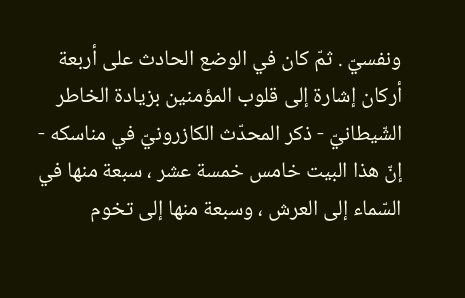ونفسيّ . ثمّ كان في الوضع الحادث على أربعة أركان إشارة إلى قلوب المؤمنين بزيادة الخاطر الشّيطانيّ - ذكر المحدّث الكازرونيّ في مناسكه - إنّ هذا البيت خامس خمسة عشر ، سبعة منها في السّماء إلى العرش ، وسبعة منها إلى تخوم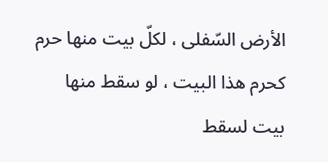الأرض السّفلى ، لكلّ بيت منها حرم كحرم هذا البيت ، لو سقط منها بيت لسقط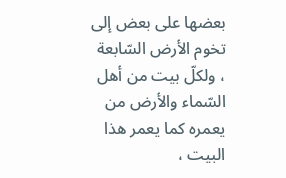بعضها على بعض إلى تخوم الأرض السّابعة ، ولكلّ بيت من أهل السّماء والأرض من يعمره كما يعمر هذا البيت ،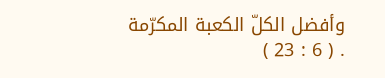وأفضل الكلّ الكعبة المكرّمة . ( 6 : 23 )